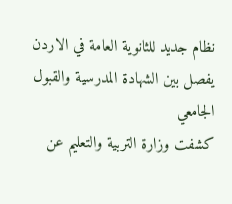نظام جديد للثانوية العامة في الاردن يفصل بين الشهادة المدرسية والقبول الجامعي
كشفت وزارة التربية والتعليم عن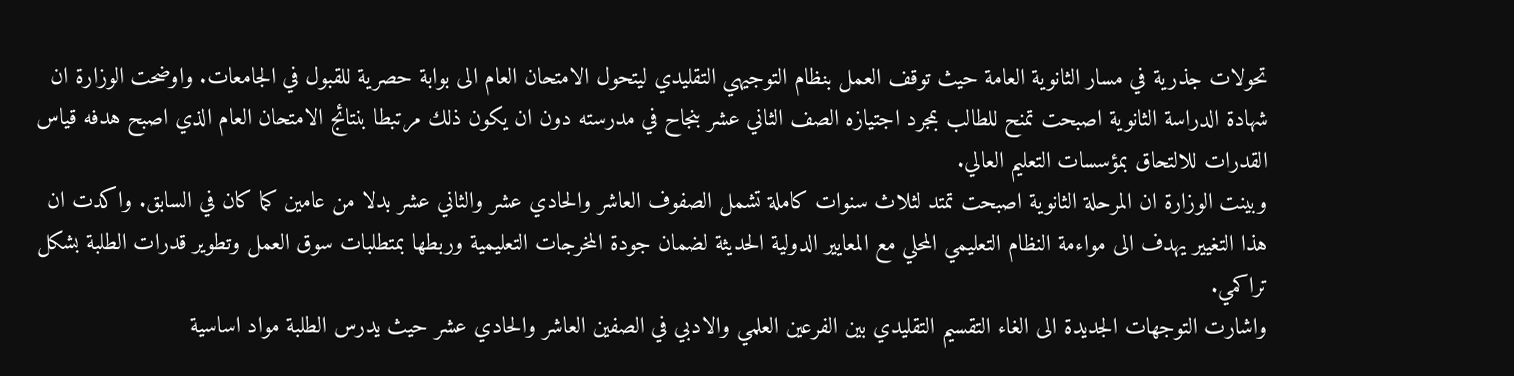تحولات جذرية في مسار الثانوية العامة حيث توقف العمل بنظام التوجيهي التقليدي ليتحول الامتحان العام الى بوابة حصرية للقبول في الجامعات. واوضحت الوزارة ان شهادة الدراسة الثانوية اصبحت تمنح للطالب بمجرد اجتيازه الصف الثاني عشر بنجاح في مدرسته دون ان يكون ذلك مرتبطا بنتائج الامتحان العام الذي اصبح هدفه قياس القدرات للالتحاق بمؤسسات التعليم العالي.
وبينت الوزارة ان المرحلة الثانوية اصبحت تمتد لثلاث سنوات كاملة تشمل الصفوف العاشر والحادي عشر والثاني عشر بدلا من عامين كما كان في السابق. واكدت ان هذا التغيير يهدف الى مواءمة النظام التعليمي المحلي مع المعايير الدولية الحديثة لضمان جودة المخرجات التعليمية وربطها بمتطلبات سوق العمل وتطوير قدرات الطلبة بشكل تراكمي.
واشارت التوجهات الجديدة الى الغاء التقسيم التقليدي بين الفرعين العلمي والادبي في الصفين العاشر والحادي عشر حيث يدرس الطلبة مواد اساسية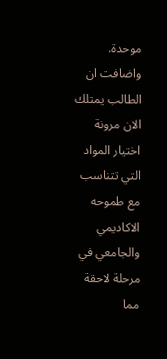موحدة. واضافت ان الطالب يمتلك الان مرونة اختيار المواد التي تتناسب مع طموحه الاكاديمي والجامعي في مرحلة لاحقة مما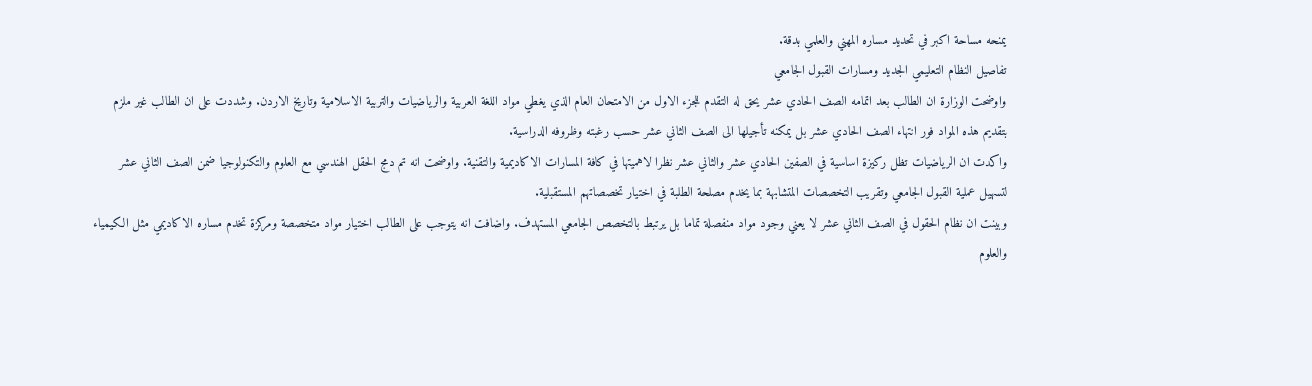يمنحه مساحة اكبر في تحديد مساره المهني والعلمي بدقة.
تفاصيل النظام التعليمي الجديد ومسارات القبول الجامعي
واوضحت الوزارة ان الطالب بعد اتمامه الصف الحادي عشر يحق له التقدم للجزء الاول من الامتحان العام الذي يغطي مواد اللغة العربية والرياضيات والتربية الاسلامية وتاريخ الاردن. وشددت على ان الطالب غير ملزم بتقديم هذه المواد فور انتهاء الصف الحادي عشر بل يمكنه تأجيلها الى الصف الثاني عشر حسب رغبته وظروفه الدراسية.
واكدت ان الرياضيات تظل ركيزة اساسية في الصفين الحادي عشر والثاني عشر نظرا لاهميتها في كافة المسارات الاكاديمية والتقنية. واوضحت انه تم دمج الحقل الهندسي مع العلوم والتكنولوجيا ضمن الصف الثاني عشر لتسهيل عملية القبول الجامعي وتقريب التخصصات المتشابهة بما يخدم مصلحة الطلبة في اختيار تخصصاتهم المستقبلية.
وبينت ان نظام الحقول في الصف الثاني عشر لا يعني وجود مواد منفصلة تماما بل يرتبط بالتخصص الجامعي المستهدف. واضافت انه يتوجب على الطالب اختيار مواد متخصصة ومركزة تخدم مساره الاكاديمي مثل الكيمياء والعلوم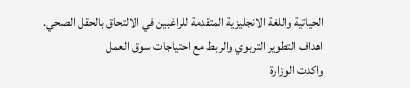الحياتية واللغة الانجليزية المتقدمة للراغبين في الالتحاق بالحقل الصحي.
اهداف التطوير التربوي والربط مع احتياجات سوق العمل
واكدت الوزارة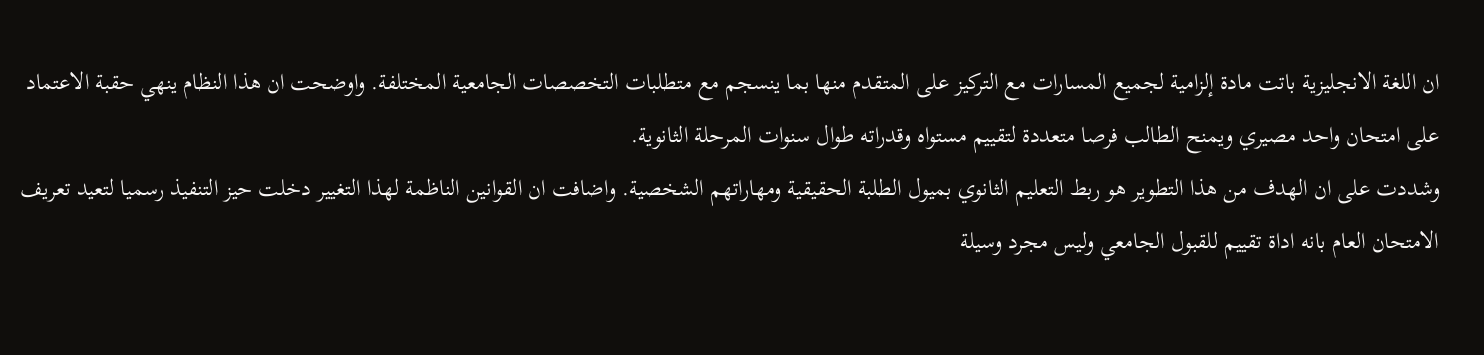ان اللغة الانجليزية باتت مادة إلزامية لجميع المسارات مع التركيز على المتقدم منها بما ينسجم مع متطلبات التخصصات الجامعية المختلفة. واوضحت ان هذا النظام ينهي حقبة الاعتماد على امتحان واحد مصيري ويمنح الطالب فرصا متعددة لتقييم مستواه وقدراته طوال سنوات المرحلة الثانوية.
وشددت على ان الهدف من هذا التطوير هو ربط التعليم الثانوي بميول الطلبة الحقيقية ومهاراتهم الشخصية. واضافت ان القوانين الناظمة لهذا التغيير دخلت حيز التنفيذ رسميا لتعيد تعريف الامتحان العام بانه اداة تقييم للقبول الجامعي وليس مجرد وسيلة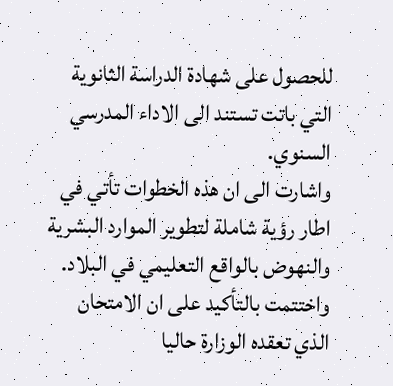للحصول على شهادة الدراسة الثانوية التي باتت تستند الى الاداء المدرسي السنوي.
واشارت الى ان هذه الخطوات تأتي في اطار رؤية شاملة لتطوير الموارد البشرية والنهوض بالواقع التعليمي في البلاد. واختتمت بالتأكيد على ان الامتحان الذي تعقده الوزارة حاليا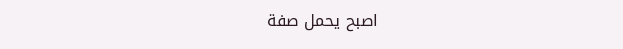اصبح يحمل صفة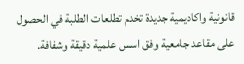قانونية واكاديمية جديدة تخدم تطلعات الطلبة في الحصول على مقاعد جامعية وفق اسس علمية دقيقة وشفافة.